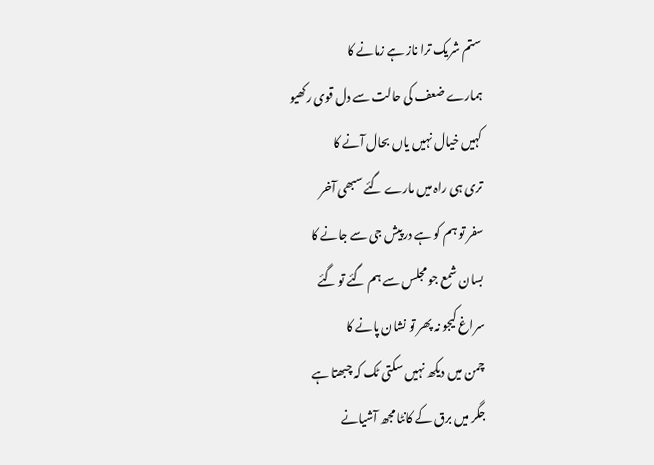ستم شریک ترا ناز ہے زمانے کا
ہمارے ضعف کی حالت سے دل قوی رکھیو
کہیں خیال نہیں یاں بحال آنے کا
تری ہی راہ میں مارے گئے سبھی آخر
سفر تو ہم کو ہے درپیش جی سے جانے کا
بسان شمع جو مجلس سے ہم گئے تو گئے
سراغ کیجو نہ پھر تو نشان پانے کا
چمن میں دیکھ نہیں سکتی ٹک کہ چبھتا ہے
جگر میں برق کے کانٹا مجھ آشیانے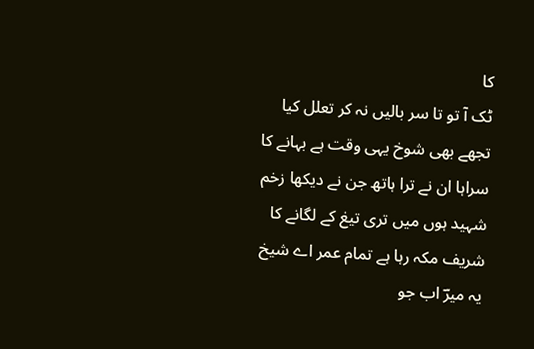کا
ٹک آ تو تا سر بالیں نہ کر تعلل کیا
تجھے بھی شوخ یہی وقت ہے بہانے کا
سراہا ان نے ترا ہاتھ جن نے دیکھا زخم
شہید ہوں میں تری تیغ کے لگانے کا
شریف مکہ رہا ہے تمام عمر اے شیخ
یہ میرؔ اب جو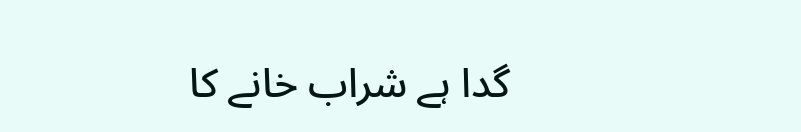گدا ہے شراب خانے کا